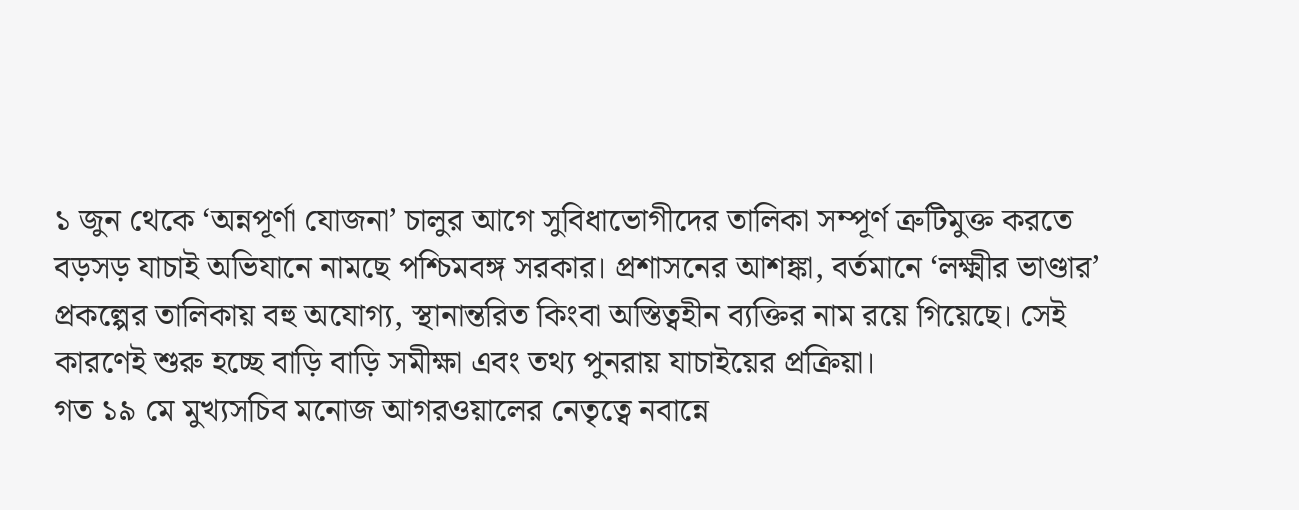১ জুন থেকে ‘অন্নপূর্ণা যোজনা’ চালুর আগে সুবিধাভোগীদের তালিকা সম্পূর্ণ ত্রুটিমুক্ত করতে বড়সড় যাচাই অভিযানে নামছে পশ্চিমবঙ্গ সরকার। প্রশাসনের আশঙ্কা, বর্তমানে ‘লক্ষ্মীর ভাণ্ডার’ প্রকল্পের তালিকায় বহু অযোগ্য, স্থানান্তরিত কিংবা অস্তিত্বহীন ব্যক্তির নাম রয়ে গিয়েছে। সেই কারণেই শুরু হচ্ছে বাড়ি বাড়ি সমীক্ষা এবং তথ্য পুনরায় যাচাইয়ের প্রক্রিয়া।
গত ১৯ মে মুখ্যসচিব মনোজ আগরওয়ালের নেতৃত্বে নবান্নে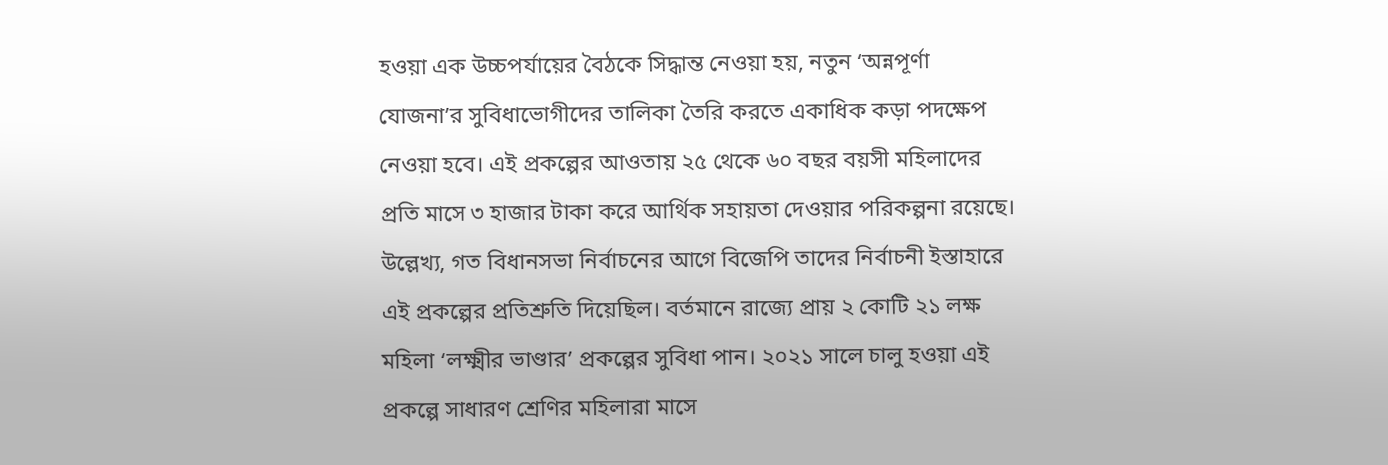হওয়া এক উচ্চপর্যায়ের বৈঠকে সিদ্ধান্ত নেওয়া হয়, নতুন ‘অন্নপূর্ণা যোজনা’র সুবিধাভোগীদের তালিকা তৈরি করতে একাধিক কড়া পদক্ষেপ নেওয়া হবে। এই প্রকল্পের আওতায় ২৫ থেকে ৬০ বছর বয়সী মহিলাদের প্রতি মাসে ৩ হাজার টাকা করে আর্থিক সহায়তা দেওয়ার পরিকল্পনা রয়েছে।
উল্লেখ্য, গত বিধানসভা নির্বাচনের আগে বিজেপি তাদের নির্বাচনী ইস্তাহারে এই প্রকল্পের প্রতিশ্রুতি দিয়েছিল। বর্তমানে রাজ্যে প্রায় ২ কোটি ২১ লক্ষ মহিলা ‘লক্ষ্মীর ভাণ্ডার’ প্রকল্পের সুবিধা পান। ২০২১ সালে চালু হওয়া এই প্রকল্পে সাধারণ শ্রেণির মহিলারা মাসে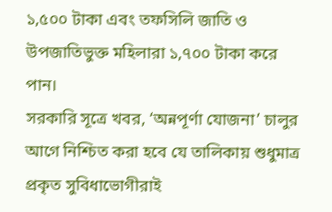১,৫০০ টাকা এবং তফসিলি জাতি ও উপজাতিভুক্ত মহিলারা ১,৭০০ টাকা করে পান।
সরকারি সূত্রে খবর, ‘অন্নপূর্ণা যোজনা’ চালুর আগে নিশ্চিত করা হবে যে তালিকায় শুধুমাত্র প্রকৃত সুবিধাভোগীরাই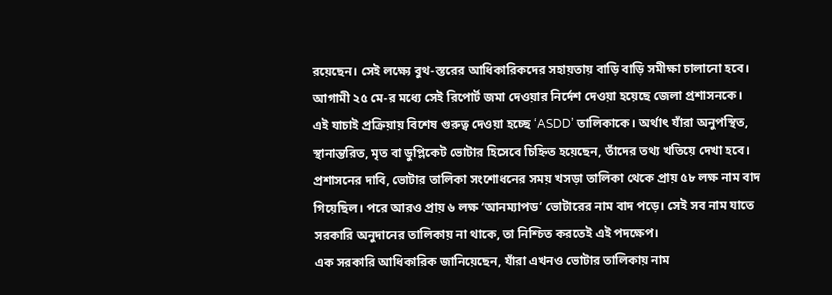রয়েছেন। সেই লক্ষ্যে বুথ-স্তরের আধিকারিকদের সহায়তায় বাড়ি বাড়ি সমীক্ষা চালানো হবে। আগামী ২৫ মে-র মধ্যে সেই রিপোর্ট জমা দেওয়ার নির্দেশ দেওয়া হয়েছে জেলা প্রশাসনকে।
এই যাচাই প্রক্রিয়ায় বিশেষ গুরুত্ব দেওয়া হচ্ছে ‘ASDD’ তালিকাকে। অর্থাৎ যাঁরা অনুপস্থিত, স্থানান্তরিত, মৃত বা ডুপ্লিকেট ভোটার হিসেবে চিহ্নিত হয়েছেন, তাঁদের তথ্য খতিয়ে দেখা হবে। প্রশাসনের দাবি, ভোটার তালিকা সংশোধনের সময় খসড়া তালিকা থেকে প্রায় ৫৮ লক্ষ নাম বাদ গিয়েছিল। পরে আরও প্রায় ৬ লক্ষ ‘আনম্যাপড’ ভোটারের নাম বাদ পড়ে। সেই সব নাম যাতে সরকারি অনুদানের তালিকায় না থাকে, তা নিশ্চিত করতেই এই পদক্ষেপ।
এক সরকারি আধিকারিক জানিয়েছেন, যাঁরা এখনও ভোটার তালিকায় নাম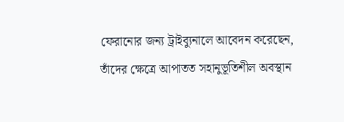ফেরানোর জন্য ট্রাইব্যুনালে আবেদন করেছেন, তাঁদের ক্ষেত্রে আপাতত সহানুভূতিশীল অবস্থান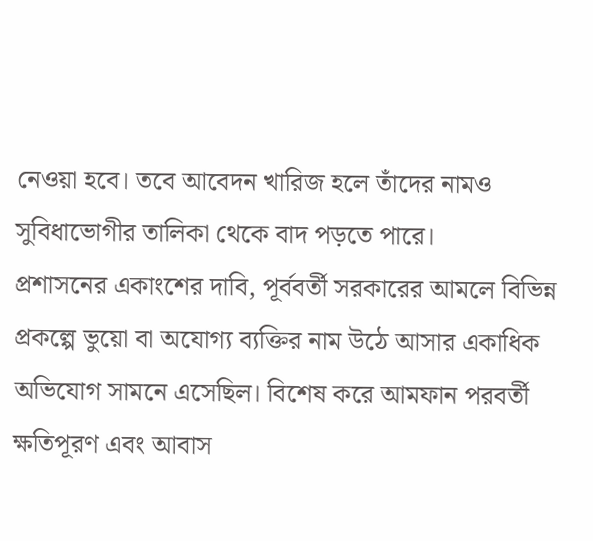নেওয়া হবে। তবে আবেদন খারিজ হলে তাঁদের নামও সুবিধাভোগীর তালিকা থেকে বাদ পড়তে পারে।
প্রশাসনের একাংশের দাবি, পূর্ববর্তী সরকারের আমলে বিভিন্ন প্রকল্পে ভুয়ো বা অযোগ্য ব্যক্তির নাম উঠে আসার একাধিক অভিযোগ সামনে এসেছিল। বিশেষ করে আমফান পরবর্তী ক্ষতিপূরণ এবং আবাস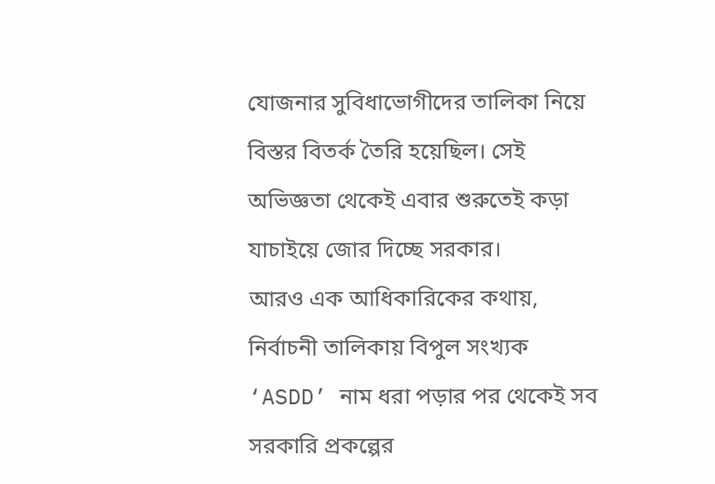যোজনার সুবিধাভোগীদের তালিকা নিয়ে বিস্তর বিতর্ক তৈরি হয়েছিল। সেই অভিজ্ঞতা থেকেই এবার শুরুতেই কড়া যাচাইয়ে জোর দিচ্ছে সরকার।
আরও এক আধিকারিকের কথায়, নির্বাচনী তালিকায় বিপুল সংখ্যক ‘ASDD’ নাম ধরা পড়ার পর থেকেই সব সরকারি প্রকল্পের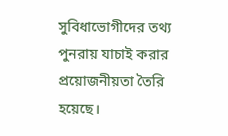সুবিধাভোগীদের তথ্য পুনরায় যাচাই করার প্রয়োজনীয়তা তৈরি হয়েছে।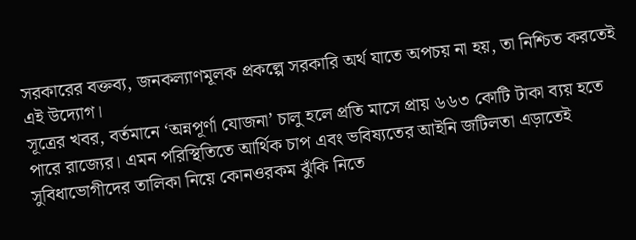সরকারের বক্তব্য, জনকল্যাণমূলক প্রকল্পে সরকারি অর্থ যাতে অপচয় না হয়, তা নিশ্চিত করতেই এই উদ্যোগ।
সূত্রের খবর, বর্তমানে ‘অন্নপূর্ণা যোজনা’ চালু হলে প্রতি মাসে প্রায় ৬৬৩ কোটি টাকা ব্যয় হতে পারে রাজ্যের। এমন পরিস্থিতিতে আর্থিক চাপ এবং ভবিষ্যতের আইনি জটিলতা এড়াতেই সুবিধাভোগীদের তালিকা নিয়ে কোনওরকম ঝুঁকি নিতে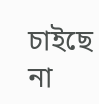চাইছে না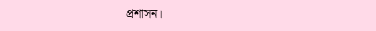প্রশাসন।